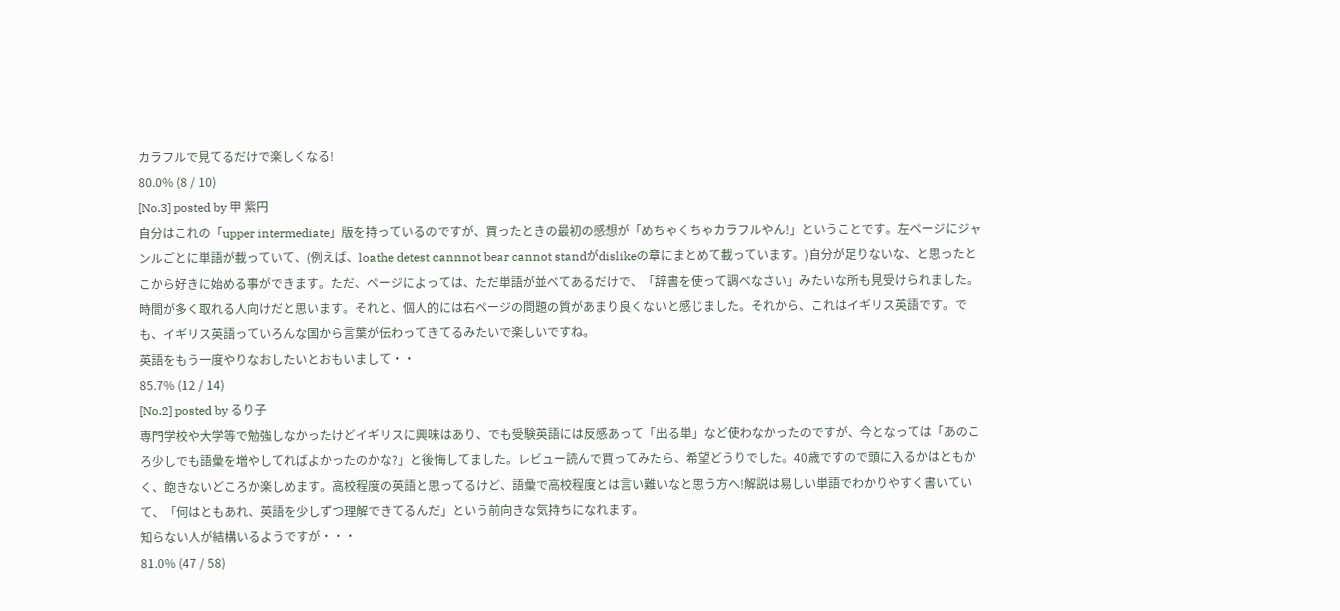カラフルで見てるだけで楽しくなる!
80.0% (8 / 10)
[No.3] posted by 甲 紫円
自分はこれの「upper intermediate」版を持っているのですが、買ったときの最初の感想が「めちゃくちゃカラフルやん!」ということです。左ページにジャンルごとに単語が載っていて、(例えば、loathe detest cannnot bear cannot standがdislikeの章にまとめて載っています。)自分が足りないな、と思ったとこから好きに始める事ができます。ただ、ページによっては、ただ単語が並べてあるだけで、「辞書を使って調べなさい」みたいな所も見受けられました。時間が多く取れる人向けだと思います。それと、個人的には右ページの問題の質があまり良くないと感じました。それから、これはイギリス英語です。でも、イギリス英語っていろんな国から言葉が伝わってきてるみたいで楽しいですね。
英語をもう一度やりなおしたいとおもいまして・・
85.7% (12 / 14)
[No.2] posted by るり子
専門学校や大学等で勉強しなかったけどイギリスに興味はあり、でも受験英語には反感あって「出る単」など使わなかったのですが、今となっては「あのころ少しでも語彙を増やしてればよかったのかな?」と後悔してました。レビュー読んで買ってみたら、希望どうりでした。40歳ですので頭に入るかはともかく、飽きないどころか楽しめます。高校程度の英語と思ってるけど、語彙で高校程度とは言い難いなと思う方へ!解説は易しい単語でわかりやすく書いていて、「何はともあれ、英語を少しずつ理解できてるんだ」という前向きな気持ちになれます。
知らない人が結構いるようですが・・・
81.0% (47 / 58)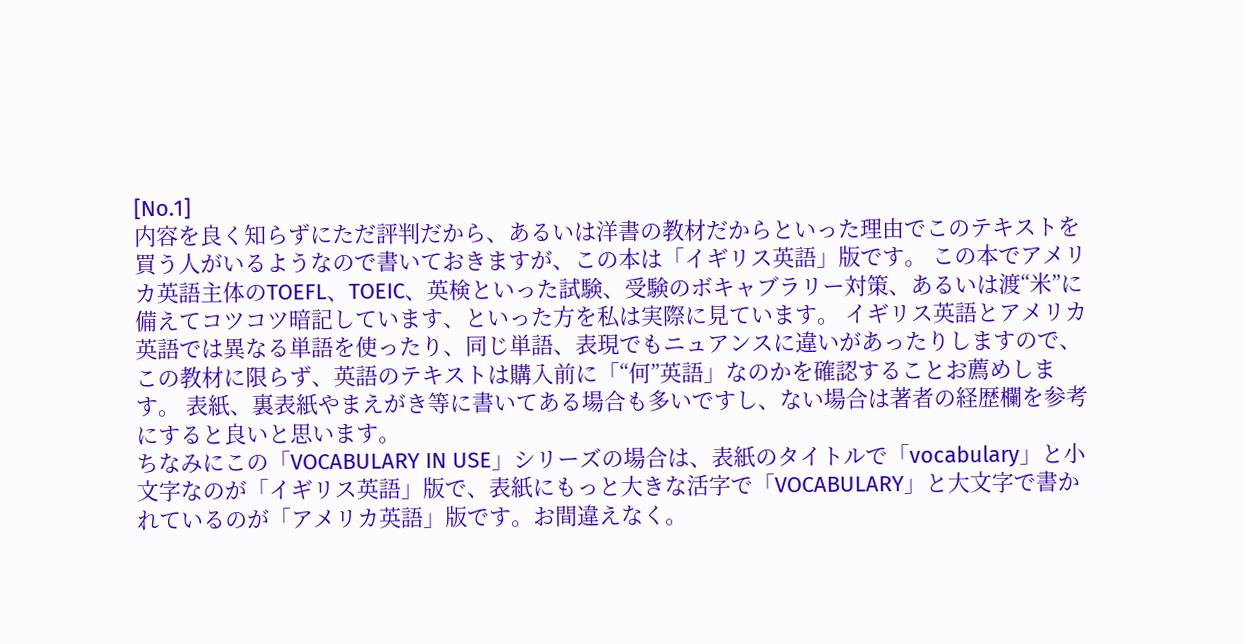[No.1]
内容を良く知らずにただ評判だから、あるいは洋書の教材だからといった理由でこのテキストを買う人がいるようなので書いておきますが、この本は「イギリス英語」版です。 この本でアメリカ英語主体のTOEFL、TOEIC、英検といった試験、受験のボキャブラリー対策、あるいは渡“米”に備えてコツコツ暗記しています、といった方を私は実際に見ています。 イギリス英語とアメリカ英語では異なる単語を使ったり、同じ単語、表現でもニュアンスに違いがあったりしますので、この教材に限らず、英語のテキストは購入前に「“何”英語」なのかを確認することお薦めします。 表紙、裏表紙やまえがき等に書いてある場合も多いですし、ない場合は著者の経歴欄を参考にすると良いと思います。
ちなみにこの「VOCABULARY IN USE」シリーズの場合は、表紙のタイトルで「vocabulary」と小文字なのが「イギリス英語」版で、表紙にもっと大きな活字で「VOCABULARY」と大文字で書かれているのが「アメリカ英語」版です。お間違えなく。